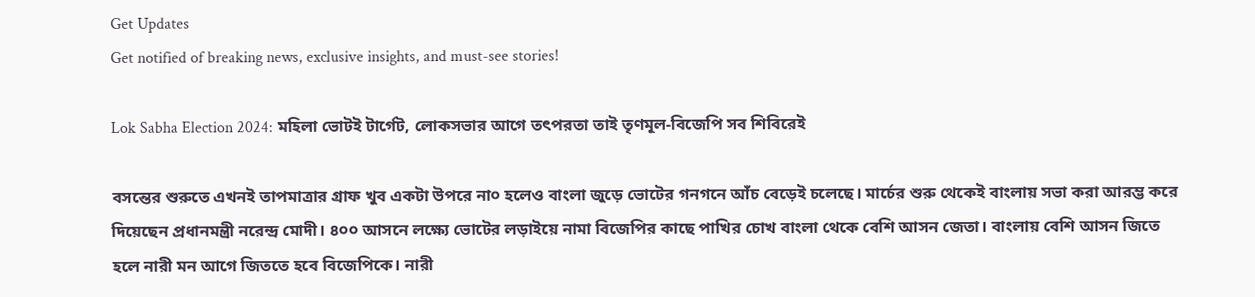Get Updates
Get notified of breaking news, exclusive insights, and must-see stories!

Lok Sabha Election 2024: মহিলা ভোটই টার্গেট, লোকসভার আগে তৎপরতা তাই তৃণমূল-বিজেপি সব শিবিরেই

বসন্তের শুরুতে এখনই তাপমাত্রার গ্রাফ খুব একটা উপরে না০ হলেও বাংলা জুড়ে ভোটের গনগনে আঁচ বেড়েই চলেছে। মার্চের শুরু থেকেই বাংলায় সভা করা আরম্ভ করে দিয়েছেন প্রধানমন্ত্রী নরেন্দ্র মোদী। ৪০০ আসনে লক্ষ্যে ভোটের লড়াইয়ে নামা বিজেপির কাছে পাখির চোখ বাংলা থেকে বেশি আসন জেতা। বাংলায় বেশি আসন জিতে হলে নারী মন আগে জিততে হবে বিজেপিকে। নারী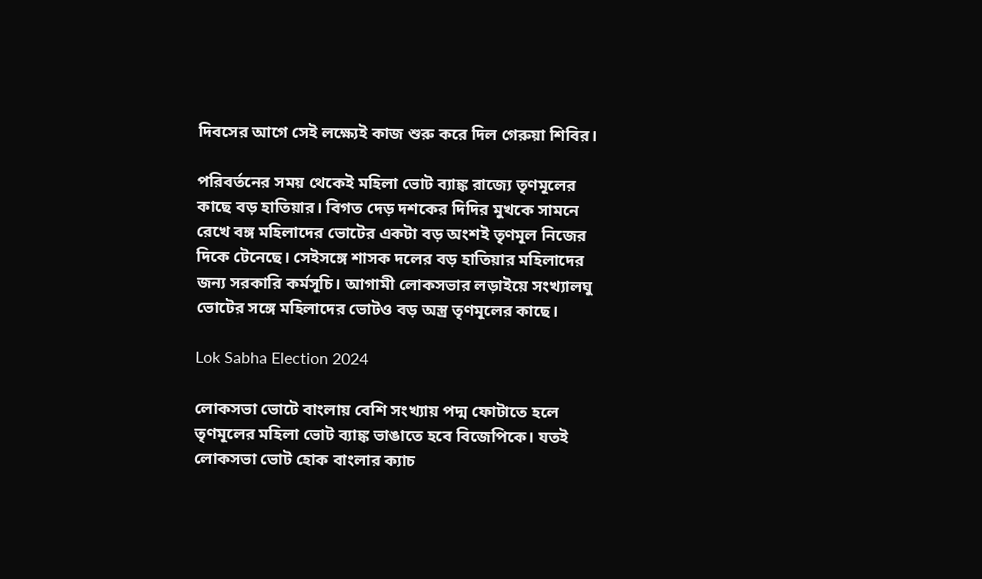দিবসের আগে সেই লক্ষ্যেই কাজ শুরু করে দি‌ল গেরুয়া শিবির।

পরিবর্তনের সময় থেকেই মহিলা ভোট ব্যাঙ্ক রাজ্যে তৃণমূলের কাছে বড় হাতিয়ার। বিগত দেড় দশকের দিদির মুখকে সামনে রেখে বঙ্গ মহিলাদের ভোটের একটা বড় অংশই তৃণমূল নিজের দিকে টেনেছে। সেইসঙ্গে শাসক দলের বড় হাতিয়ার মহিলাদের জন্য সরকারি কর্মসূচি। আগামী লোকসভার লড়াইয়ে সংখ্যালঘু ভোটের সঙ্গে মহিলাদের ভোটও বড় অস্ত্র তৃণমূলের কাছে।

Lok Sabha Election 2024

লোকসভা ভোটে বাংলায় বেশি সংখ্যায় পদ্ম ফোটাতে হলে তৃণমূলের মহিলা ভোট ব্যাঙ্ক ভাঙাতে হবে বিজেপিকে। যতই লোকসভা ভোট হোক বাংলার ক্যাচ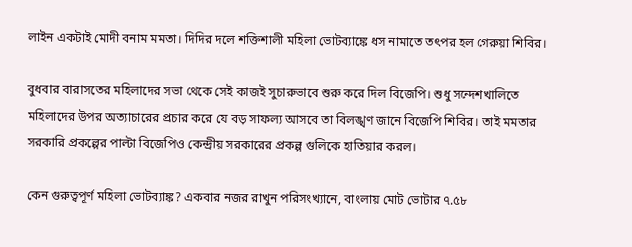লাইন একটাই মোদী বনাম মমতা। দিদির দলে শক্তিশালী মহিলা ভোটব্যাঙ্কে ধস নামাতে তৎপর হল গেরুয়া শিবির।

বুধবার বারাসতের মহি‌লাদের সভা থেকে সেই কাজই সুচারুভাবে শুরু করে দিল বিজেপি। শুধু সন্দেশখালিতে মহি‌লাদের উপর অত্যাচারের প্রচার করে যে বড় সাফল্য আসবে তা বিলঙ্খণ জানে বিজেপি শিবির। তাই মমতার সরকারি প্রকল্পের পাল্টা বিজেপিও কেন্দ্রীয় সরকারের প্রকল্প গুলিকে হাতিয়ার করল।

কেন গুরুত্বপূর্ণ মহিলা ভোটব্যাঙ্ক? একবার নজর রাখুন পরিসংখ্যানে, বাংলায় মোট ভোটার ৭.৫৮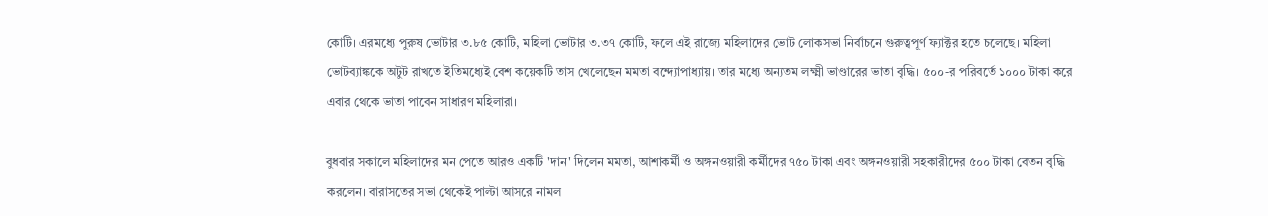কোটি। এরমধ্যে পুরুষ ভোটার ৩.৮৫ কোটি, মহিলা ভোটার ৩.৩৭ কোটি, ফলে এই রাজ্যে মহি‌লাদের ভোট লোকসভা নির্বাচনে গুরুত্বপূর্ণ ফ্যাক্টর হতে চলেছে। মহি‌লা ভোটব্যাঙ্ককে অটুট রাখতে ইতিমধ্যেই বেশ কয়েকটি তাস খেলেছেন মমতা বন্দ্যোপাধ্যায়। তার মধ্যে অন্যতম লক্ষ্মী ভাণ্ডারের ভাতা বৃদ্ধি। ৫০০-র পরিবর্তে ১০০০ টাকা করে এবার থেকে ভাতা পাবেন সাধারণ মহিলারা।

বুধবার সকালে মহিলাদের মন পেতে আরও একটি 'দান' দি‌লেন মমতা, আশাকর্মী ও অঙ্গ‌নওয়ারী কর্মীদের ৭৫০ টাকা এবং অঙ্গ‌নওয়ারী সহকারীদের ৫০০ টাকা বেতন বৃদ্ধি করলেন। বারাসতের সভা থেকেই পাল্টা আসরে নামল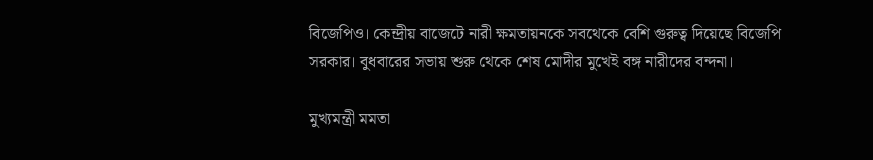বিজেপিও। কেন্দ্রীয় বাজেটে নারী ক্ষমতায়নকে সবথেকে বেশি গুরুত্ব দিয়েছে বিজেপি সরকার। বুধবারের সভায় শুরু থেকে শেষ মোদীর মুখেই বঙ্গ নারীদের বন্দনা।

মুখ্যমন্ত্রী মমতা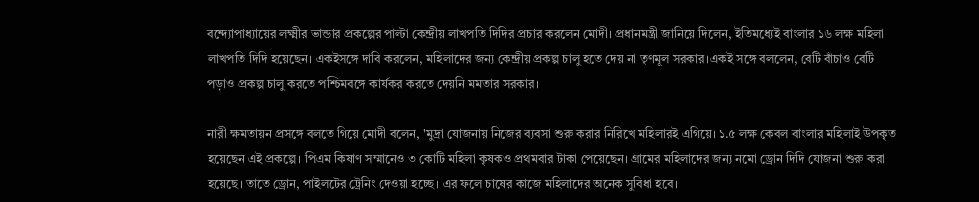বন্দ্যোপাধ্যায়ের লক্ষ্মীর ভান্ডার প্রকল্পের পাল্টা কেন্দ্রীয় লাখপতি দিদির প্রচার করলেন মোদী। প্রধানমন্ত্রী জানিয়ে দিলেন, ইতিমধ্যেই বাংলার ১৬ লক্ষ মহিলা লাখপতি দিদি হয়েছেন। একইসঙ্গে দাবি করলেন, মহিলাদের জন্য কেন্দ্রীয় প্রকল্প চালু হতে দেয় না তৃণমূল সরকার।একই সঙ্গে বললেন, বেটি বাঁচাও বেটি পড়াও প্রকল্প চালু করতে পশ্চিমবঙ্গে কার্যকর করতে দেয়নি মমতার সরকার।

নারী ক্ষমতায়ন প্রসঙ্গে বলতে গিয়ে মোদী বলেন, 'মুদ্রা যোজনায় নিজের ব্যবসা শুরু করার নিরিখে মহিলারই এগিয়ে। ১.৫ লক্ষ কেবল বাংলার মহিলাই উপকৃত হয়েছেন এই প্রকল্পে। পিএম কিষাণ সম্মানেও ৩ কোটি মহিলা কৃষকও প্রথমবার টাকা পেয়েছেন। গ্রামের মহিলাদের জন্য নমো ড্রোন দিদি যোজনা শুরু করা হয়েছে। তাতে ড্রোন, পাইলটের ট্রেনিং দেওয়া হচ্ছে। এর ফলে চাষের কাজে মহিলাদের অনেক সুবিধা হবে।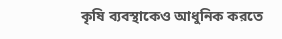কৃষি ‌ব্যবস্থাকেও আধুনিক করতে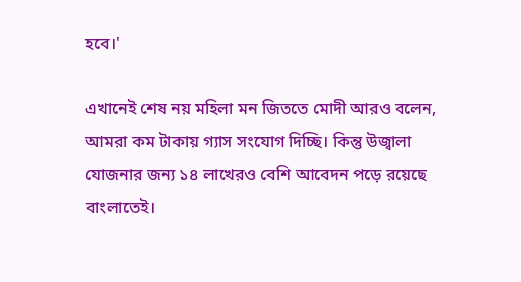হবে।'

এখানেই শেষ নয় মহিলা মন জিততে মোদী আরও বলেন, আমরা কম টাকায় গ্যাস সংযোগ দিচ্ছি। কিন্তু উজ্বালা যোজনার জন্য ১৪ লাখেরও বেশি আবেদন পড়ে রয়েছে বাংলাতেই।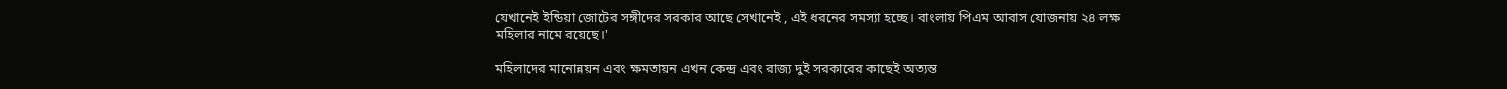যেখানেই ইন্ডিয়া জোটের সঙ্গীদের সরকার আছে সেখানেই , এই ধরনের সমস্যা হচ্ছে। বাংলায় পিএম আবাস যোজনায় ২৪ লক্ষ মহিলার নামে রয়েছে।'

মহিলাদের মানোন্নয়ন এবং ক্ষমতায়ন এখন কেন্দ্র এবং রাজ্য দুই সরকারের কাছেই অত্যন্ত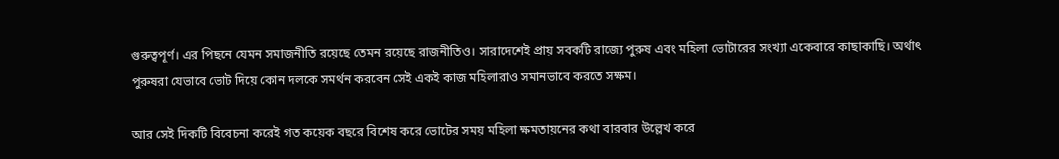গুরুত্বপূর্ণ। এর পিছনে যেমন সমাজনীতি রয়েছে তেমন রয়েছে রাজনীতিও। সারাদেশেই প্রায় সবকটি রাজ্যে পুরুষ এবং মহিলা ভোটারের সংখ্যা একেবারে কাছাকাছি। অর্থাৎ পুরুষরা যেভাবে ভোট দিয়ে কোন দলকে সমর্থন করবেন সেই একই কাজ মহিলারাও সমানভাবে করতে সক্ষম।

আর সেই দিকটি বিবেচনা করেই গত কয়েক বছরে বিশেষ করে ভোটের সময় মহিলা ক্ষমতায়নের কথা বারবার উল্লেখ করে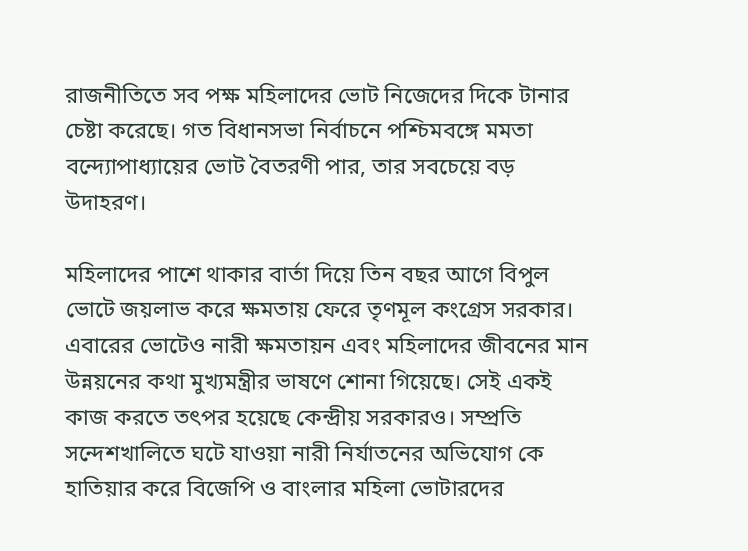রাজনীতিতে সব পক্ষ মহিলাদের ভোট নিজেদের দিকে টানার চেষ্টা করেছে। গত বিধানসভা নির্বাচনে পশ্চিমবঙ্গে মমতা বন্দ্যোপাধ্যায়ের ভোট বৈতরণী পার, তার সবচেয়ে বড় উদাহরণ।

মহিলাদের পাশে থাকার বার্তা দিয়ে তিন বছর আগে বিপুল ভোটে জয়লাভ করে ক্ষমতায় ফেরে তৃণমূল কংগ্রেস সরকার। এবারের ভোটেও নারী ক্ষমতায়ন এবং মহিলাদের জীবনের মান উন্নয়নের কথা মুখ্যমন্ত্রীর ভাষণে শোনা গিয়েছে। সেই একই কাজ করতে তৎপর হয়েছে কেন্দ্রীয় সরকারও। সম্প্রতি সন্দেশখালিতে ঘটে যাওয়া নারী নির্যাতনের অভিযোগ কে হাতিয়ার করে বিজেপি ও বাংলার মহিলা ভোটারদের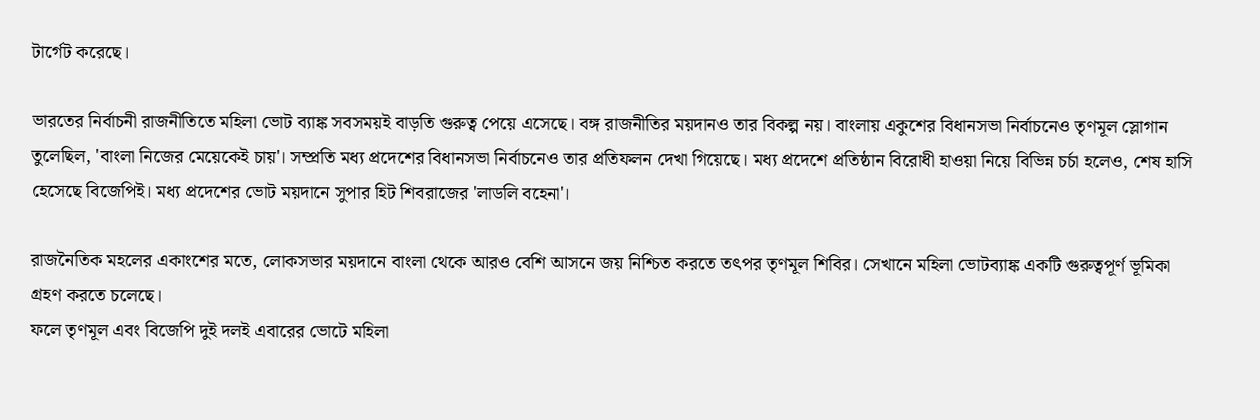টার্গেট করেছে।

ভারতের নির্বাচনী রাজনীতিতে মহিলা ভোট ব্যাঙ্ক সবসময়ই বাড়তি গুরুত্ব পেয়ে এসেছে। বঙ্গ রাজনীতির ময়দানও তার বিকল্প নয়। বাংলায় একুশের বিধানসভা নির্বাচনেও তৃণমূল স্লোগান তুলেছিল, 'বাংলা নিজের মেয়েকেই চায়'। সম্প্রতি মধ্য প্রদেশের বিধানসভা নির্বাচনেও তার প্রতিফলন দেখা গিয়েছে। মধ্য প্রদেশে প্রতিষ্ঠান বিরোধী হাওয়া নিয়ে বিভিন্ন চর্চা হলেও, শেষ হাসি হেসেছে বিজেপিই। মধ্য প্রদেশের ভোট ময়দানে সুপার হিট শিবরাজের 'লাডলি বহেনা'।

রাজনৈতিক মহলের একাংশের মতে, লোকসভার ময়দানে বাংলা থেকে আরও বেশি আসনে জয় নিশ্চিত করতে তৎপর তৃণমূল শিবির। সেখানে মহিলা ভোটব্যাঙ্ক একটি গুরুত্বপূর্ণ ভূমিকা গ্রহণ করতে চলেছে।
ফলে তৃণমূল এবং বিজেপি দুই দলই এবারের ভোটে মহিলা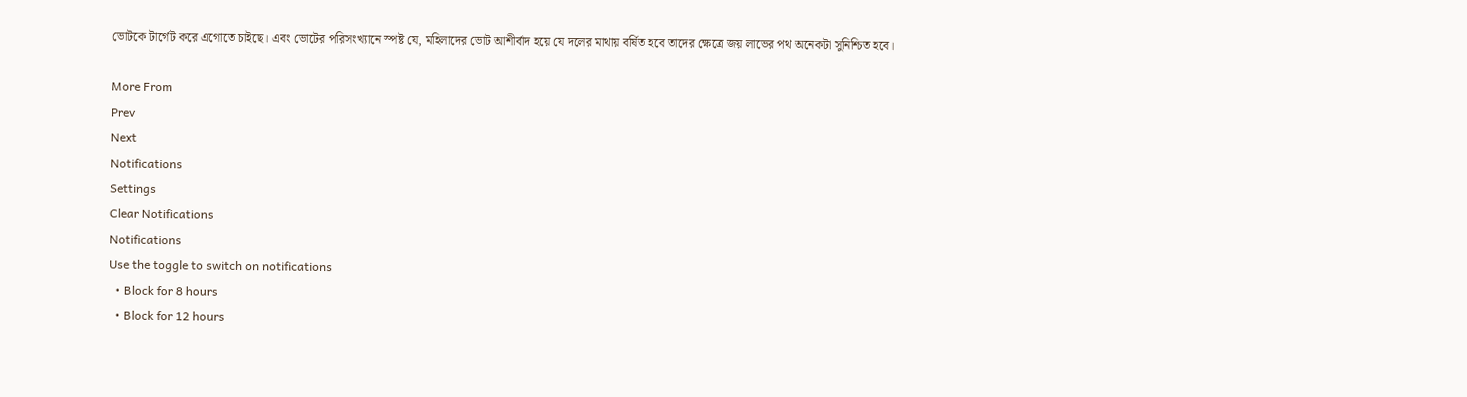ভোটকে টার্গেট করে এগোতে চাইছে। এবং ভোটের পরিসংখ্যানে স্পষ্ট যে, মহিলাদের ভোট আশীর্বাদ হয়ে যে দলের মাথায় বর্ষিত হবে তাদের ক্ষেত্রে জয় লাভের পথ অনেকটা সুনিশ্চিত হবে।

More From
Prev
Next
Notifications
Settings
Clear Notifications
Notifications
Use the toggle to switch on notifications
  • Block for 8 hours
  • Block for 12 hours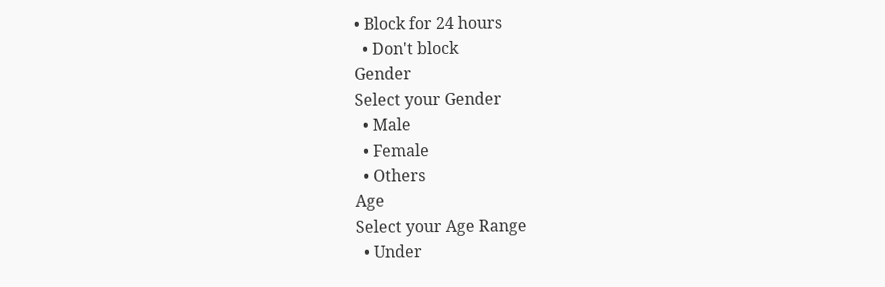• Block for 24 hours
  • Don't block
Gender
Select your Gender
  • Male
  • Female
  • Others
Age
Select your Age Range
  • Under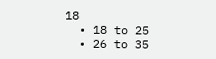18
  • 18 to 25
  • 26 to 35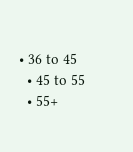• 36 to 45
  • 45 to 55
  • 55+